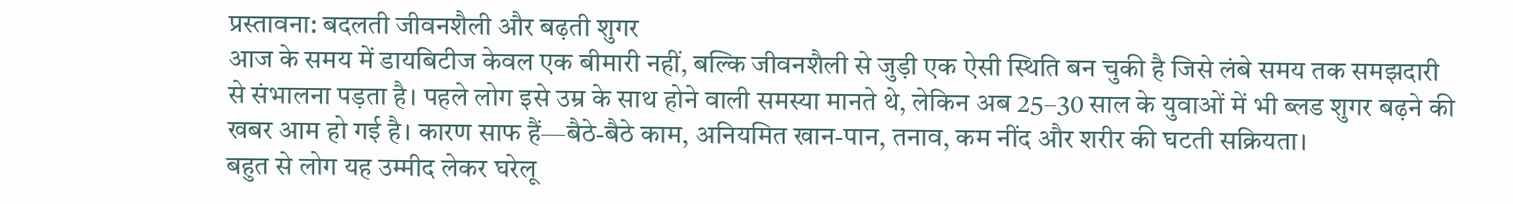प्रस्तावना: बदलती जीवनशैली और बढ़ती शुगर
आज के समय में डायबिटीज केवल एक बीमारी नहीं, बल्कि जीवनशैली से जुड़ी एक ऐसी स्थिति बन चुकी है जिसे लंबे समय तक समझदारी से संभालना पड़ता है। पहले लोग इसे उम्र के साथ होने वाली समस्या मानते थे, लेकिन अब 25–30 साल के युवाओं में भी ब्लड शुगर बढ़ने की खबर आम हो गई है। कारण साफ हैं—बैठे-बैठे काम, अनियमित खान-पान, तनाव, कम नींद और शरीर की घटती सक्रियता।
बहुत से लोग यह उम्मीद लेकर घरेलू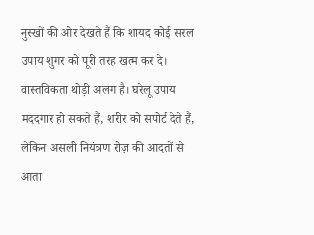नुस्खों की ओर देखते हैं कि शायद कोई सरल उपाय शुगर को पूरी तरह खत्म कर दे। वास्तविकता थोड़ी अलग है। घरेलू उपाय मददगार हो सकते हैं, शरीर को सपोर्ट देते हैं, लेकिन असली नियंत्रण रोज़ की आदतों से आता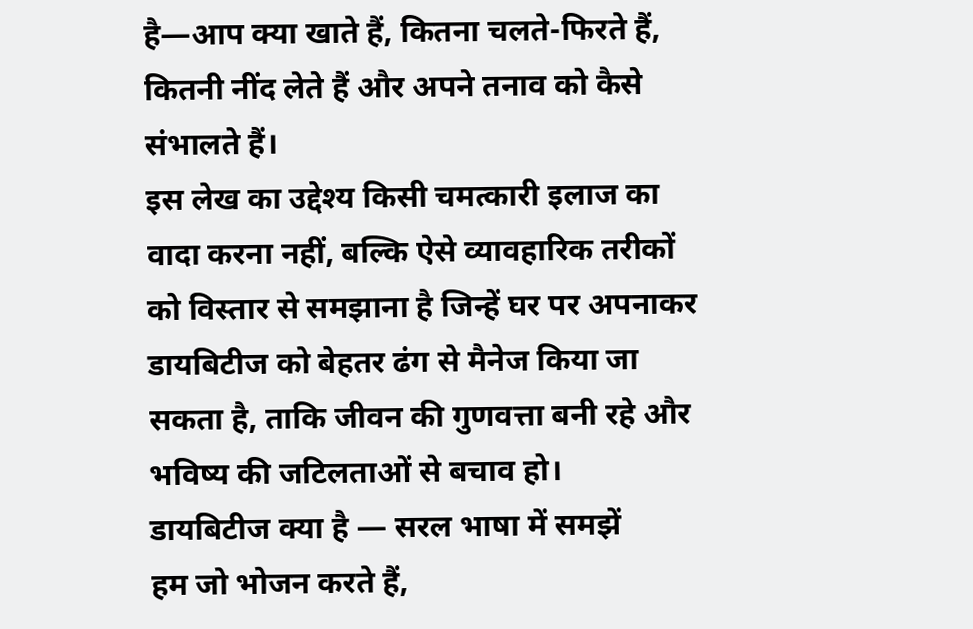है—आप क्या खाते हैं, कितना चलते-फिरते हैं, कितनी नींद लेते हैं और अपने तनाव को कैसे संभालते हैं।
इस लेख का उद्देश्य किसी चमत्कारी इलाज का वादा करना नहीं, बल्कि ऐसे व्यावहारिक तरीकों को विस्तार से समझाना है जिन्हें घर पर अपनाकर डायबिटीज को बेहतर ढंग से मैनेज किया जा सकता है, ताकि जीवन की गुणवत्ता बनी रहे और भविष्य की जटिलताओं से बचाव हो।
डायबिटीज क्या है — सरल भाषा में समझें
हम जो भोजन करते हैं,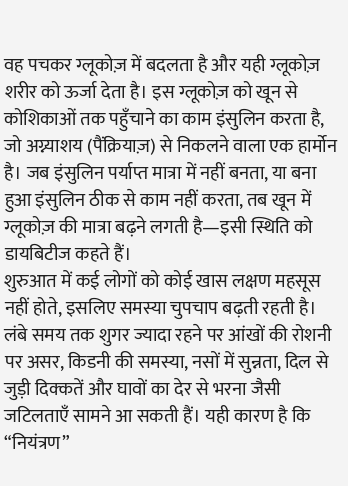वह पचकर ग्लूकोज़ में बदलता है और यही ग्लूकोज़ शरीर को ऊर्जा देता है। इस ग्लूकोज़ को खून से कोशिकाओं तक पहुँचाने का काम इंसुलिन करता है, जो अग्न्याशय (पैंक्रियाज़) से निकलने वाला एक हार्मोन है। जब इंसुलिन पर्याप्त मात्रा में नहीं बनता, या बना हुआ इंसुलिन ठीक से काम नहीं करता, तब खून में ग्लूकोज़ की मात्रा बढ़ने लगती है—इसी स्थिति को डायबिटीज कहते हैं।
शुरुआत में कई लोगों को कोई खास लक्षण महसूस नहीं होते, इसलिए समस्या चुपचाप बढ़ती रहती है। लंबे समय तक शुगर ज्यादा रहने पर आंखों की रोशनी पर असर, किडनी की समस्या, नसों में सुन्नता, दिल से जुड़ी दिक्कतें और घावों का देर से भरना जैसी जटिलताएँ सामने आ सकती हैं। यही कारण है कि “नियंत्रण”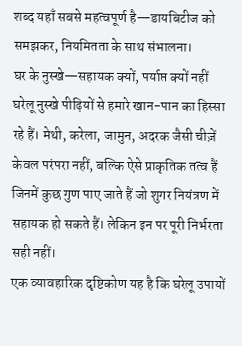शब्द यहाँ सबसे महत्वपूर्ण है—डायबिटीज को समझकर, नियमितता के साथ संभालना।
घर के नुस्खे—सहायक क्यों, पर्याप्त क्यों नहीं
घरेलू नुस्खे पीढ़ियों से हमारे खान-पान का हिस्सा रहे हैं। मेथी, करेला, जामुन, अदरक जैसी चीज़ें केवल परंपरा नहीं, बल्कि ऐसे प्राकृतिक तत्व हैं जिनमें कुछ गुण पाए जाते हैं जो शुगर नियंत्रण में सहायक हो सकते हैं। लेकिन इन पर पूरी निर्भरता सही नहीं।
एक व्यावहारिक दृष्टिकोण यह है कि घरेलू उपायों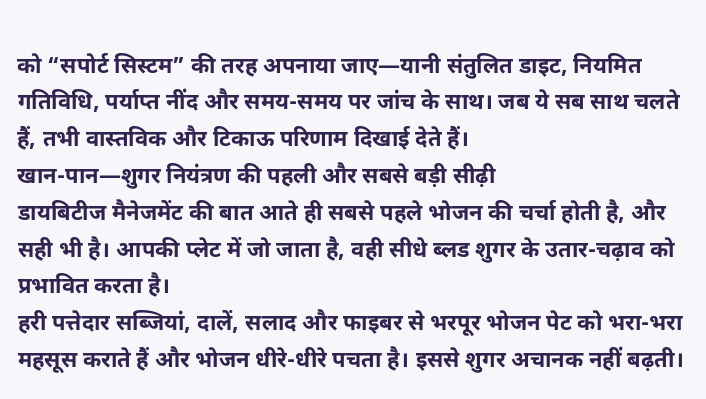को “सपोर्ट सिस्टम” की तरह अपनाया जाए—यानी संतुलित डाइट, नियमित गतिविधि, पर्याप्त नींद और समय-समय पर जांच के साथ। जब ये सब साथ चलते हैं, तभी वास्तविक और टिकाऊ परिणाम दिखाई देते हैं।
खान-पान—शुगर नियंत्रण की पहली और सबसे बड़ी सीढ़ी
डायबिटीज मैनेजमेंट की बात आते ही सबसे पहले भोजन की चर्चा होती है, और सही भी है। आपकी प्लेट में जो जाता है, वही सीधे ब्लड शुगर के उतार-चढ़ाव को प्रभावित करता है।
हरी पत्तेदार सब्जियां, दालें, सलाद और फाइबर से भरपूर भोजन पेट को भरा-भरा महसूस कराते हैं और भोजन धीरे-धीरे पचता है। इससे शुगर अचानक नहीं बढ़ती।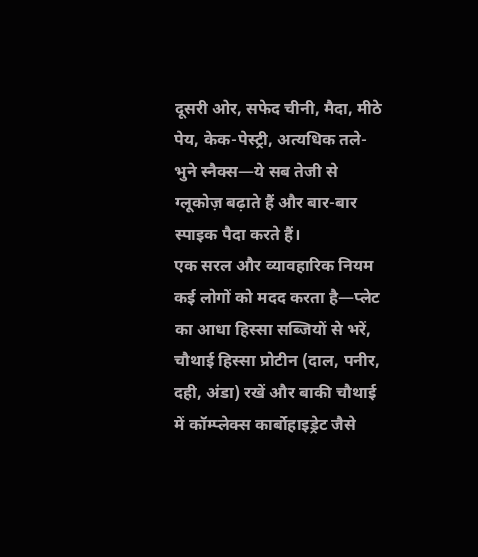दूसरी ओर, सफेद चीनी, मैदा, मीठे पेय, केक-पेस्ट्री, अत्यधिक तले-भुने स्नैक्स—ये सब तेजी से ग्लूकोज़ बढ़ाते हैं और बार-बार स्पाइक पैदा करते हैं।
एक सरल और व्यावहारिक नियम कई लोगों को मदद करता है—प्लेट का आधा हिस्सा सब्जियों से भरें, चौथाई हिस्सा प्रोटीन (दाल, पनीर, दही, अंडा) रखें और बाकी चौथाई में कॉम्प्लेक्स कार्बोहाइड्रेट जैसे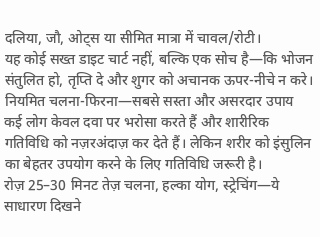दलिया, जौ, ओट्स या सीमित मात्रा में चावल/रोटी।
यह कोई सख्त डाइट चार्ट नहीं, बल्कि एक सोच है—कि भोजन संतुलित हो, तृप्ति दे और शुगर को अचानक ऊपर-नीचे न करे।
नियमित चलना-फिरना—सबसे सस्ता और असरदार उपाय
कई लोग केवल दवा पर भरोसा करते हैं और शारीरिक गतिविधि को नज़रअंदाज़ कर देते हैं। लेकिन शरीर को इंसुलिन का बेहतर उपयोग करने के लिए गतिविधि जरूरी है।
रोज़ 25–30 मिनट तेज़ चलना, हल्का योग, स्ट्रेचिंग—ये साधारण दिखने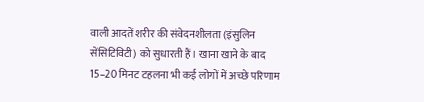वाली आदतें शरीर की संवेदनशीलता (इंसुलिन सेंसिटिविटी) को सुधारती हैं। खाना खाने के बाद 15–20 मिनट टहलना भी कई लोगों में अच्छे परिणाम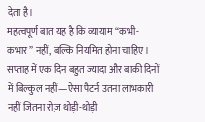देता है।
महत्वपूर्ण बात यह है कि व्यायाम “कभी-कभार” नहीं, बल्कि नियमित होना चाहिए। सप्ताह में एक दिन बहुत ज्यादा और बाकी दिनों में बिल्कुल नहीं—ऐसा पैटर्न उतना लाभकारी नहीं जितना रोज़ थोड़ी-थोड़ी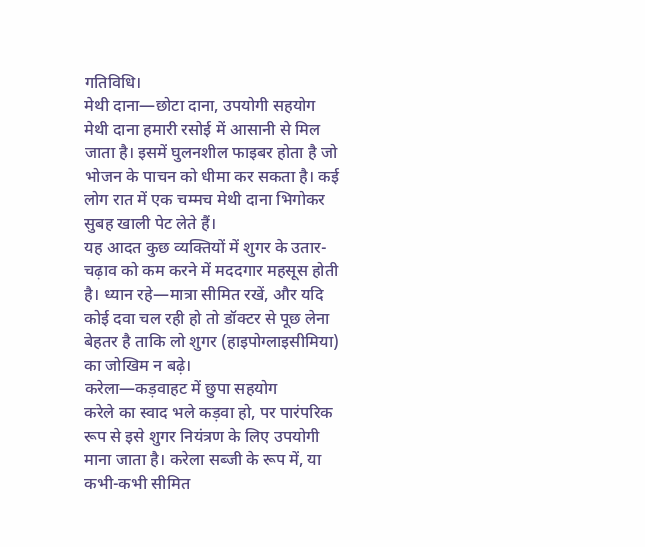गतिविधि।
मेथी दाना—छोटा दाना, उपयोगी सहयोग
मेथी दाना हमारी रसोई में आसानी से मिल जाता है। इसमें घुलनशील फाइबर होता है जो भोजन के पाचन को धीमा कर सकता है। कई लोग रात में एक चम्मच मेथी दाना भिगोकर सुबह खाली पेट लेते हैं।
यह आदत कुछ व्यक्तियों में शुगर के उतार-चढ़ाव को कम करने में मददगार महसूस होती है। ध्यान रहे—मात्रा सीमित रखें, और यदि कोई दवा चल रही हो तो डॉक्टर से पूछ लेना बेहतर है ताकि लो शुगर (हाइपोग्लाइसीमिया) का जोखिम न बढ़े।
करेला—कड़वाहट में छुपा सहयोग
करेले का स्वाद भले कड़वा हो, पर पारंपरिक रूप से इसे शुगर नियंत्रण के लिए उपयोगी माना जाता है। करेला सब्जी के रूप में, या कभी-कभी सीमित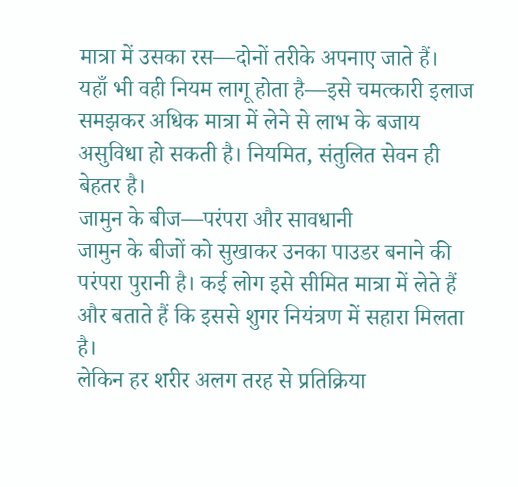मात्रा में उसका रस—दोनों तरीके अपनाए जाते हैं।
यहाँ भी वही नियम लागू होता है—इसे चमत्कारी इलाज समझकर अधिक मात्रा में लेने से लाभ के बजाय असुविधा हो सकती है। नियमित, संतुलित सेवन ही बेहतर है।
जामुन के बीज—परंपरा और सावधानी
जामुन के बीजों को सुखाकर उनका पाउडर बनाने की परंपरा पुरानी है। कई लोग इसे सीमित मात्रा में लेते हैं और बताते हैं कि इससे शुगर नियंत्रण में सहारा मिलता है।
लेकिन हर शरीर अलग तरह से प्रतिक्रिया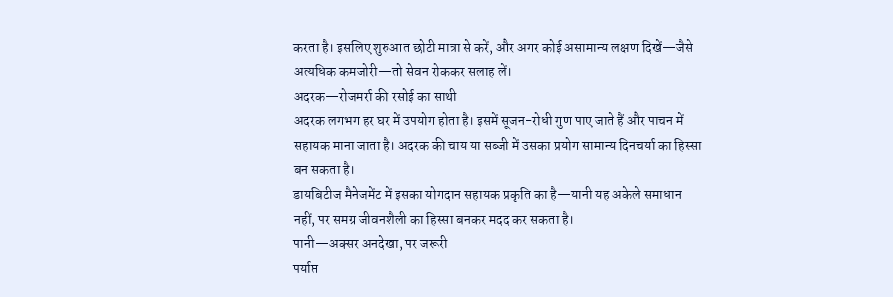करता है। इसलिए शुरुआत छोटी मात्रा से करें, और अगर कोई असामान्य लक्षण दिखें—जैसे अत्यधिक कमजोरी—तो सेवन रोककर सलाह लें।
अदरक—रोजमर्रा की रसोई का साथी
अदरक लगभग हर घर में उपयोग होता है। इसमें सूजन-रोधी गुण पाए जाते हैं और पाचन में सहायक माना जाता है। अदरक की चाय या सब्जी में उसका प्रयोग सामान्य दिनचर्या का हिस्सा बन सकता है।
डायबिटीज मैनेजमेंट में इसका योगदान सहायक प्रकृति का है—यानी यह अकेले समाधान नहीं, पर समग्र जीवनशैली का हिस्सा बनकर मदद कर सकता है।
पानी—अक्सर अनदेखा, पर जरूरी
पर्याप्त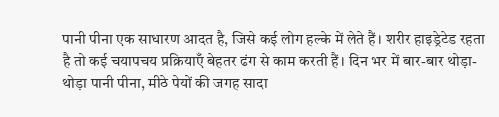पानी पीना एक साधारण आदत है, जिसे कई लोग हल्के में लेते हैं। शरीर हाइड्रेटेड रहता है तो कई चयापचय प्रक्रियाएँ बेहतर ढंग से काम करती हैं। दिन भर में बार-बार थोड़ा-थोड़ा पानी पीना, मीठे पेयों की जगह सादा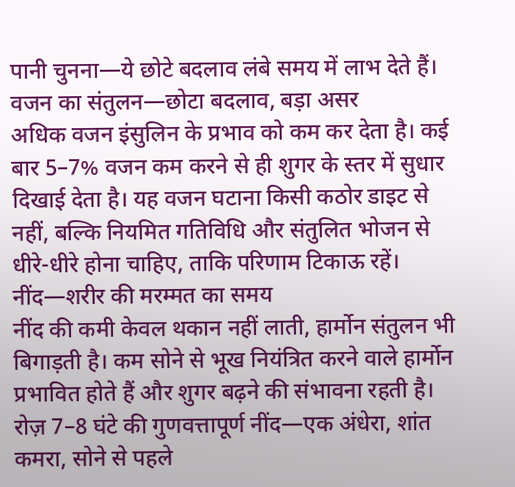पानी चुनना—ये छोटे बदलाव लंबे समय में लाभ देते हैं।
वजन का संतुलन—छोटा बदलाव, बड़ा असर
अधिक वजन इंसुलिन के प्रभाव को कम कर देता है। कई बार 5–7% वजन कम करने से ही शुगर के स्तर में सुधार दिखाई देता है। यह वजन घटाना किसी कठोर डाइट से नहीं, बल्कि नियमित गतिविधि और संतुलित भोजन से धीरे-धीरे होना चाहिए, ताकि परिणाम टिकाऊ रहें।
नींद—शरीर की मरम्मत का समय
नींद की कमी केवल थकान नहीं लाती, हार्मोन संतुलन भी बिगाड़ती है। कम सोने से भूख नियंत्रित करने वाले हार्मोन प्रभावित होते हैं और शुगर बढ़ने की संभावना रहती है।
रोज़ 7–8 घंटे की गुणवत्तापूर्ण नींद—एक अंधेरा, शांत कमरा, सोने से पहले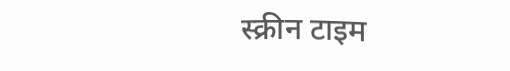स्क्रीन टाइम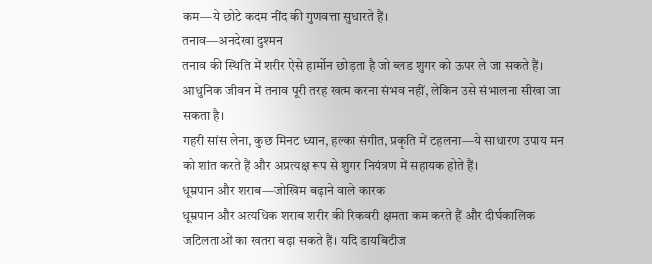कम—ये छोटे कदम नींद की गुणवत्ता सुधारते हैं।
तनाव—अनदेखा दुश्मन
तनाव की स्थिति में शरीर ऐसे हार्मोन छोड़ता है जो ब्लड शुगर को ऊपर ले जा सकते हैं। आधुनिक जीवन में तनाव पूरी तरह खत्म करना संभव नहीं, लेकिन उसे संभालना सीखा जा सकता है।
गहरी सांस लेना, कुछ मिनट ध्यान, हल्का संगीत, प्रकृति में टहलना—ये साधारण उपाय मन को शांत करते हैं और अप्रत्यक्ष रूप से शुगर नियंत्रण में सहायक होते हैं।
धूम्रपान और शराब—जोखिम बढ़ाने वाले कारक
धूम्रपान और अत्यधिक शराब शरीर की रिकवरी क्षमता कम करते हैं और दीर्घकालिक जटिलताओं का खतरा बढ़ा सकते हैं। यदि डायबिटीज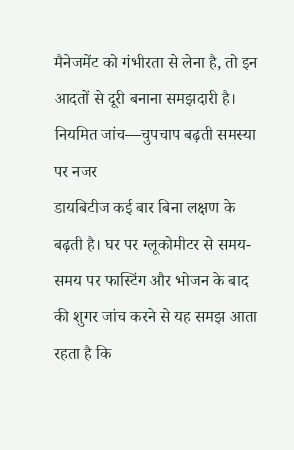मैनेजमेंट को गंभीरता से लेना है, तो इन आदतों से दूरी बनाना समझदारी है।
नियमित जांच—चुपचाप बढ़ती समस्या पर नजर
डायबिटीज कई बार बिना लक्षण के बढ़ती है। घर पर ग्लूकोमीटर से समय-समय पर फास्टिंग और भोजन के बाद की शुगर जांच करने से यह समझ आता रहता है कि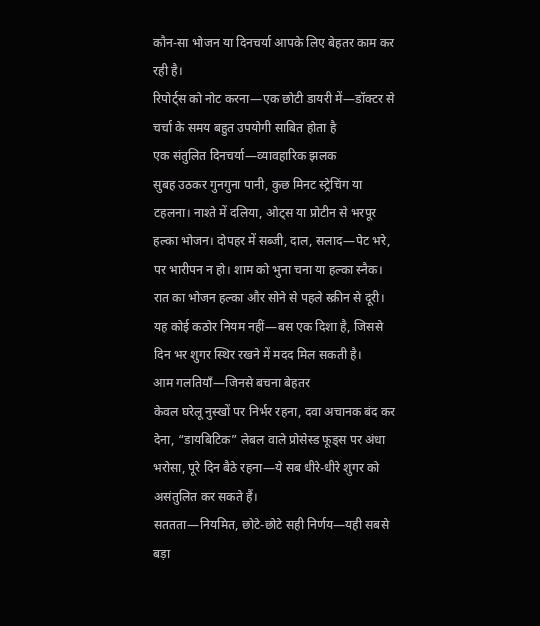कौन-सा भोजन या दिनचर्या आपके लिए बेहतर काम कर रही है।
रिपोर्ट्स को नोट करना—एक छोटी डायरी में—डॉक्टर से चर्चा के समय बहुत उपयोगी साबित होता है
एक संतुलित दिनचर्या—व्यावहारिक झलक
सुबह उठकर गुनगुना पानी, कुछ मिनट स्ट्रेचिंग या टहलना। नाश्ते में दलिया, ओट्स या प्रोटीन से भरपूर हल्का भोजन। दोपहर में सब्जी, दाल, सलाद—पेट भरे, पर भारीपन न हो। शाम को भुना चना या हल्का स्नैक। रात का भोजन हल्का और सोने से पहले स्क्रीन से दूरी।
यह कोई कठोर नियम नहीं—बस एक दिशा है, जिससे दिन भर शुगर स्थिर रखने में मदद मिल सकती है।
आम गलतियाँ—जिनसे बचना बेहतर
केवल घरेलू नुस्खों पर निर्भर रहना, दवा अचानक बंद कर देना, “डायबिटिक” लेबल वाले प्रोसेस्ड फूड्स पर अंधा भरोसा, पूरे दिन बैठे रहना—ये सब धीरे-धीरे शुगर को असंतुलित कर सकते हैं।
सततता—नियमित, छोटे-छोटे सही निर्णय—यही सबसे बड़ा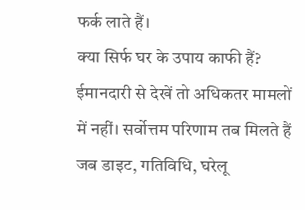फर्क लाते हैं।
क्या सिर्फ घर के उपाय काफी हैं?
ईमानदारी से देखें तो अधिकतर मामलों में नहीं। सर्वोत्तम परिणाम तब मिलते हैं जब डाइट, गतिविधि, घरेलू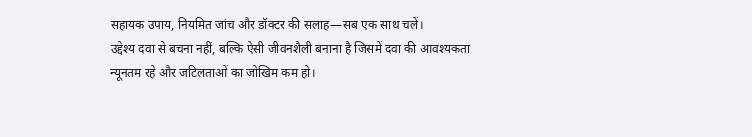सहायक उपाय, नियमित जांच और डॉक्टर की सलाह—सब एक साथ चलें।
उद्देश्य दवा से बचना नहीं, बल्कि ऐसी जीवनशैली बनाना है जिसमें दवा की आवश्यकता न्यूनतम रहे और जटिलताओं का जोखिम कम हो।